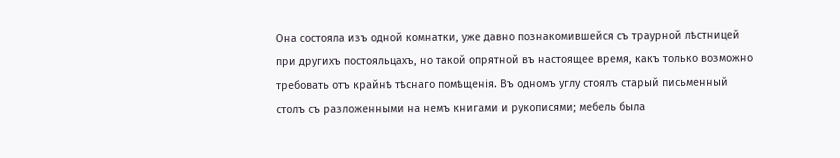Она состояла изъ одной комнатки, уже давно познакомившейся съ траурной лѣстницей при другихъ постояльцахъ, но такой опрятной въ настоящее время, какъ только возможно требовать отъ крайнѣ тѣснаго помѣщенія. Въ одномъ углу стоялъ старый письменный столъ съ разложенными на немъ книгами и рукописями; мебель была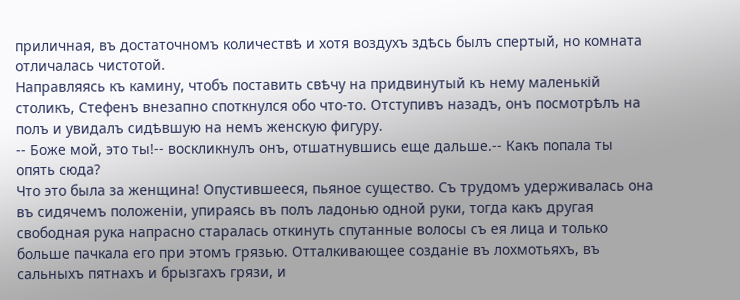приличная, въ достаточномъ количествѣ и хотя воздухъ здѣсь былъ спертый, но комната отличалась чистотой.
Направляясь къ камину, чтобъ поставить свѣчу на придвинутый къ нему маленькій столикъ, Стефенъ внезапно споткнулся обо что-то. Отступивъ назадъ, онъ посмотрѣлъ на полъ и увидалъ сидѣвшую на немъ женскую фигуру.
-- Боже мой, это ты!-- воскликнулъ онъ, отшатнувшись еще дальше.-- Какъ попала ты опять сюда?
Что это была за женщина! Опустившееся, пьяное существо. Съ трудомъ удерживалась она въ сидячемъ положеніи, упираясь въ полъ ладонью одной руки, тогда какъ другая свободная рука напрасно старалась откинуть спутанные волосы съ ея лица и только больше пачкала его при этомъ грязью. Отталкивающее созданіе въ лохмотьяхъ, въ сальныхъ пятнахъ и брызгахъ грязи, и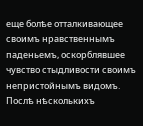еще болѣе отталкивающее своимъ нравственнымъ паденьемъ, оскорблявшее чувство стыдливости своимъ непристойнымъ видомъ.
Послѣ нѣсколькихъ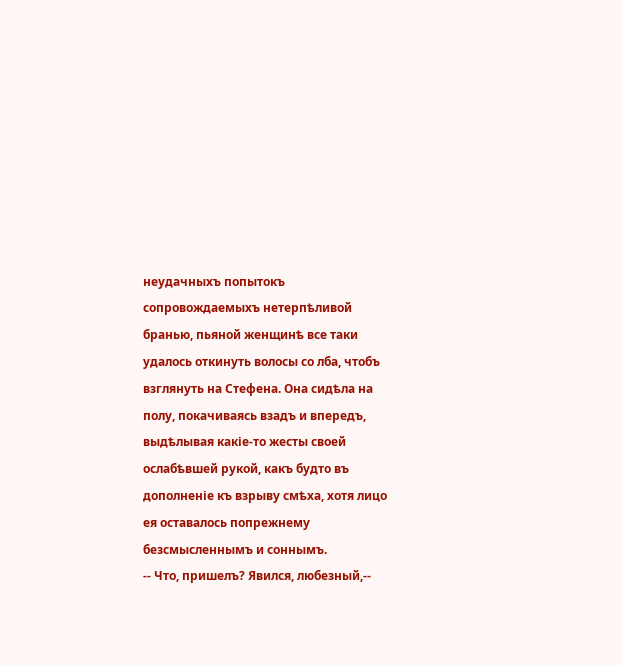неудачныхъ попытокъ сопровождаемыхъ нетерпѣливой бранью, пьяной женщинѣ все таки удалось откинуть волосы со лба, чтобъ взглянуть на Стефена. Она сидѣла на полу, покачиваясь взадъ и впередъ, выдѣлывая какіе-то жесты своей ослабѣвшей рукой, какъ будто въ дополненіе къ взрыву смѣха, хотя лицо ея оставалось попрежнему безсмысленнымъ и соннымъ.
-- Что, пришелъ? Явился, любезный,--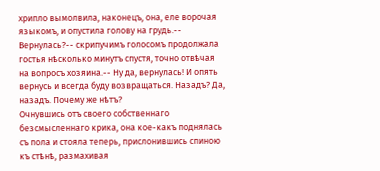хрипло вымолвила, наконецъ, она, еле ворочая языкомъ, и опустила голову на грудь.-- Вернулась?-- скрипучимъ голосомъ продолжала гостья нѣсколько минутъ спустя, точно отвѣчая на вопросъ хозяина.-- Ну да, вернулась! И опять вернусь и всегда буду возвращаться. Назадъ? Да, назадъ. Почему же нѣтъ?
Очнувшись отъ своего собственнаго безсмысленнаго крика, она кое-какъ поднялась съ пола и стояла теперь, прислонившись спиною къ стѣнѣ, размахивая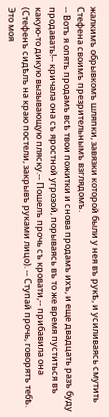жалкимъ обрывкомъ шляпки, завязки которой были у нея въ рукѣ, и усиливаясь смутить Стефена своимъ презрительнымъ взглядомъ.
-- Вотъ я опять продамъ всѣ твои пожитки и снова продамъ ихъ, и еще двадцать разъ буду продавать!-- кричала она съ яростной угрозой, порываясь въ то же время пуститься въ какую-то дикую вызывающую пляску.-- Пошелъ прочь съ кровати,-- прибавила она (Стефенъ сидѣлъ на краю постели, закрывъ руками лицо). -- Ступай прочь, говорятъ тебѣ. Это моя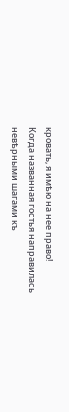кровать, я имѣю на нее право!
Когда названная гостья направилась невѣрными шагами къ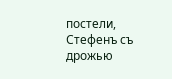постели, Стефенъ съ дрожью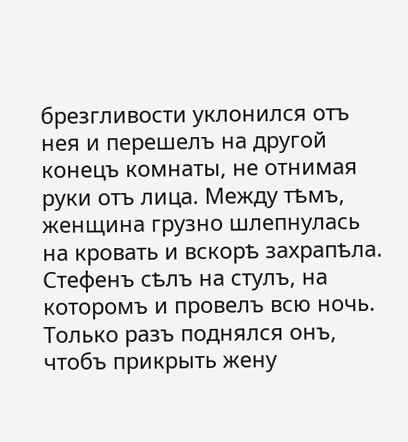брезгливости уклонился отъ нея и перешелъ на другой конецъ комнаты, не отнимая руки отъ лица. Между тѣмъ, женщина грузно шлепнулась на кровать и вскорѣ захрапѣла. Стефенъ сѣлъ на стулъ, на которомъ и провелъ всю ночь. Только разъ поднялся онъ, чтобъ прикрыть жену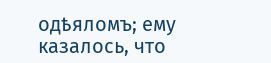одѣяломъ; ему казалось, что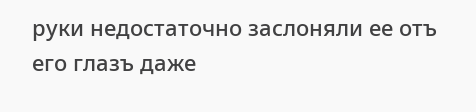руки недостаточно заслоняли ее отъ его глазъ даже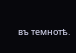въ темнотѣ.